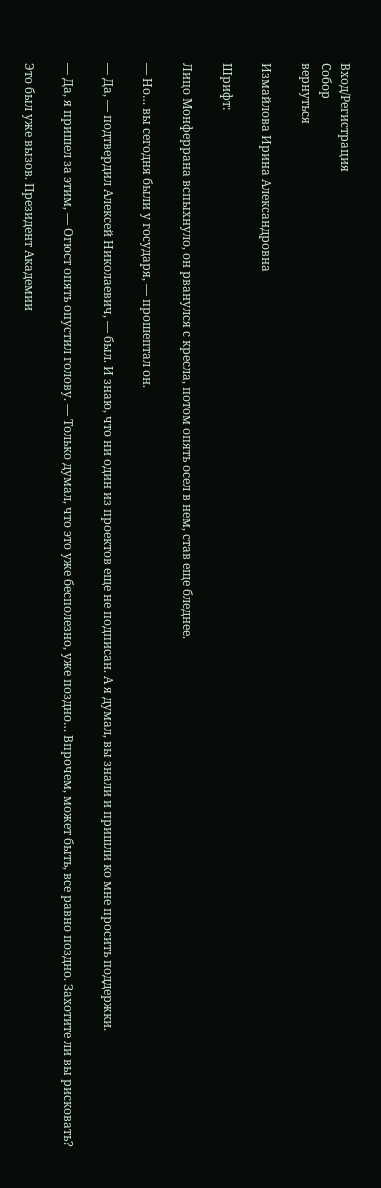Вход/Регистрация
Собор
вернуться

Измайлова Ирина Александровна

Шрифт:

Лицо Монферрана вспыхнуло, он рванулся с кресла, потом опять осел в нем, став еще бледнее.

— Но… вы сегодня были у государя, — прошептал он.

— Да, — подтвердил Алексей Николаевич, — был. И знаю, что ни один из проектов еще не подписан. А я думал, вы знали и пришли ко мне просить поддержки.

— Да, я пришел за этим, — Огюст опять опустил голову. — Только думал, что это уже бесполезно, уже поздно… Впрочем, может быть, все равно поздно. Захотите ли вы рисковать?

Это был уже вызов. Президент Академии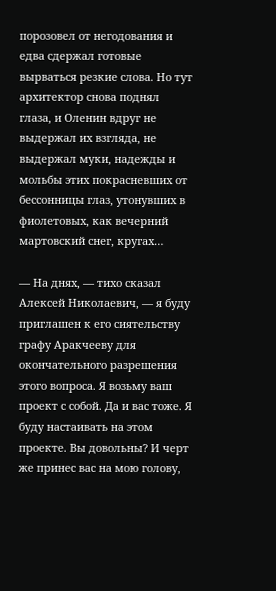порозовел от негодования и едва сдержал готовые вырваться резкие слова. Но тут архитектор снова поднял глаза, и Оленин вдруг не выдержал их взгляда, не выдержал муки, надежды и мольбы этих покрасневших от бессонницы глаз, утонувших в фиолетовых, как вечерний мартовский снег, кругах…

— На днях, — тихо сказал Алексей Николаевич, — я буду приглашен к его сиятельству графу Аракчееву для окончательного разрешения этого вопроса. Я возьму ваш проект с собой. Да и вас тоже. Я буду настаивать на этом проекте. Вы довольны? И черт же принес вас на мою голову,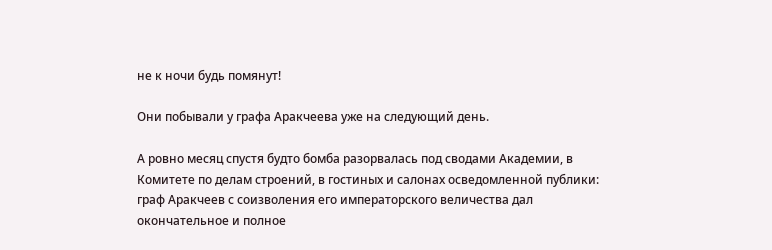не к ночи будь помянут!

Они побывали у графа Аракчеева уже на следующий день.

А ровно месяц спустя будто бомба разорвалась под сводами Академии, в Комитете по делам строений, в гостиных и салонах осведомленной публики: граф Аракчеев с соизволения его императорского величества дал окончательное и полное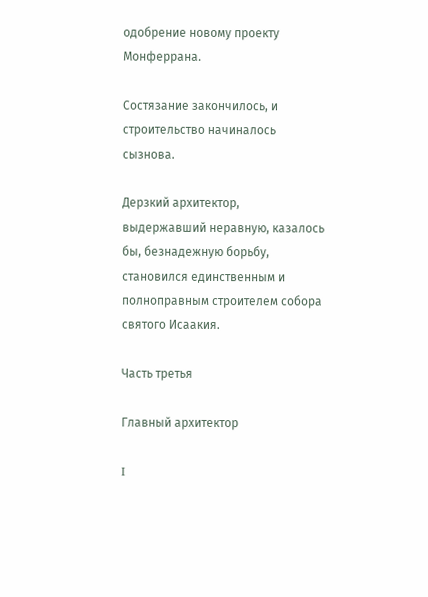одобрение новому проекту Монферрана.

Состязание закончилось, и строительство начиналось сызнова.

Дерзкий архитектор, выдержавший неравную, казалось бы, безнадежную борьбу, становился единственным и полноправным строителем собора святого Исаакия.

Часть третья

Главный архитектор

I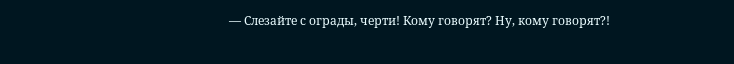— Слезайте с ограды, черти! Кому говорят? Ну, кому говорят?!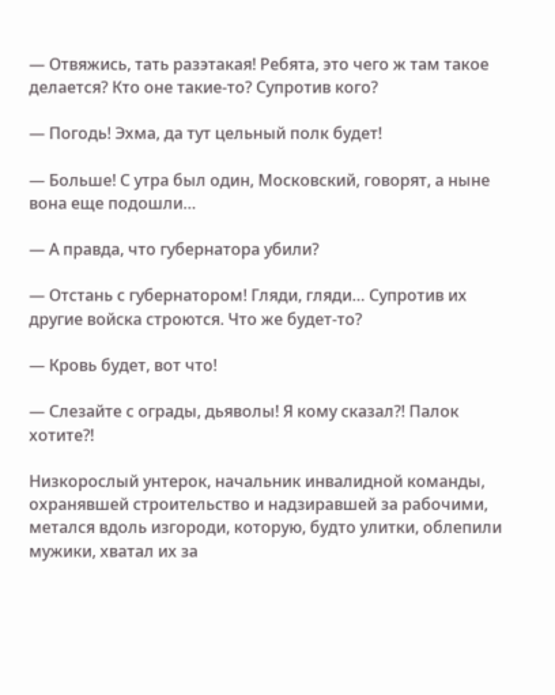— Отвяжись, тать разэтакая! Ребята, это чего ж там такое делается? Кто оне такие-то? Супротив кого?

— Погодь! Эхма, да тут цельный полк будет!

— Больше! С утра был один, Московский, говорят, а ныне вона еще подошли…

— А правда, что губернатора убили?

— Отстань с губернатором! Гляди, гляди… Супротив их другие войска строются. Что же будет-то?

— Кровь будет, вот что!

— Слезайте с ограды, дьяволы! Я кому сказал?! Палок хотите?!

Низкорослый унтерок, начальник инвалидной команды, охранявшей строительство и надзиравшей за рабочими, метался вдоль изгороди, которую, будто улитки, облепили мужики, хватал их за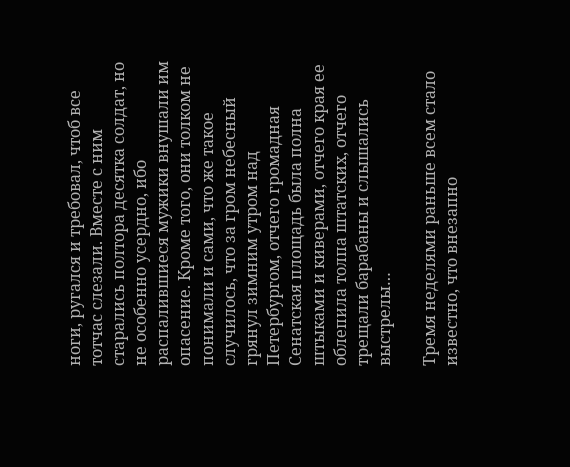ноги, ругался и требовал, чтоб все тотчас слезали. Вместе с ним старались полтора десятка солдат, но не особенно усердно, ибо распалившиеся мужики внушали им опасение. Кроме того, они толком не понимали и сами, что же такое случилось, что за гром небесный грянул зимним утром над Петербургом, отчего громадная Сенатская площадь была полна штыками и киверами, отчего края ее облепила толпа штатских, отчего трещали барабаны и слышались выстрелы…

Тремя неделями раньше всем стало известно, что внезапно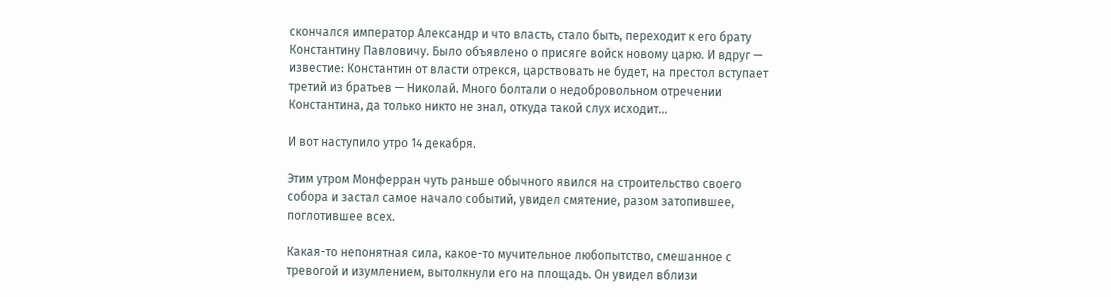скончался император Александр и что власть, стало быть, переходит к его брату Константину Павловичу. Было объявлено о присяге войск новому царю. И вдруг — известие: Константин от власти отрекся, царствовать не будет, на престол вступает третий из братьев — Николай. Много болтали о недобровольном отречении Константина, да только никто не знал, откуда такой слух исходит…

И вот наступило утро 14 декабря.

Этим утром Монферран чуть раньше обычного явился на строительство своего собора и застал самое начало событий, увидел смятение, разом затопившее, поглотившее всех.

Какая-то непонятная сила, какое-то мучительное любопытство, смешанное с тревогой и изумлением, вытолкнули его на площадь. Он увидел вблизи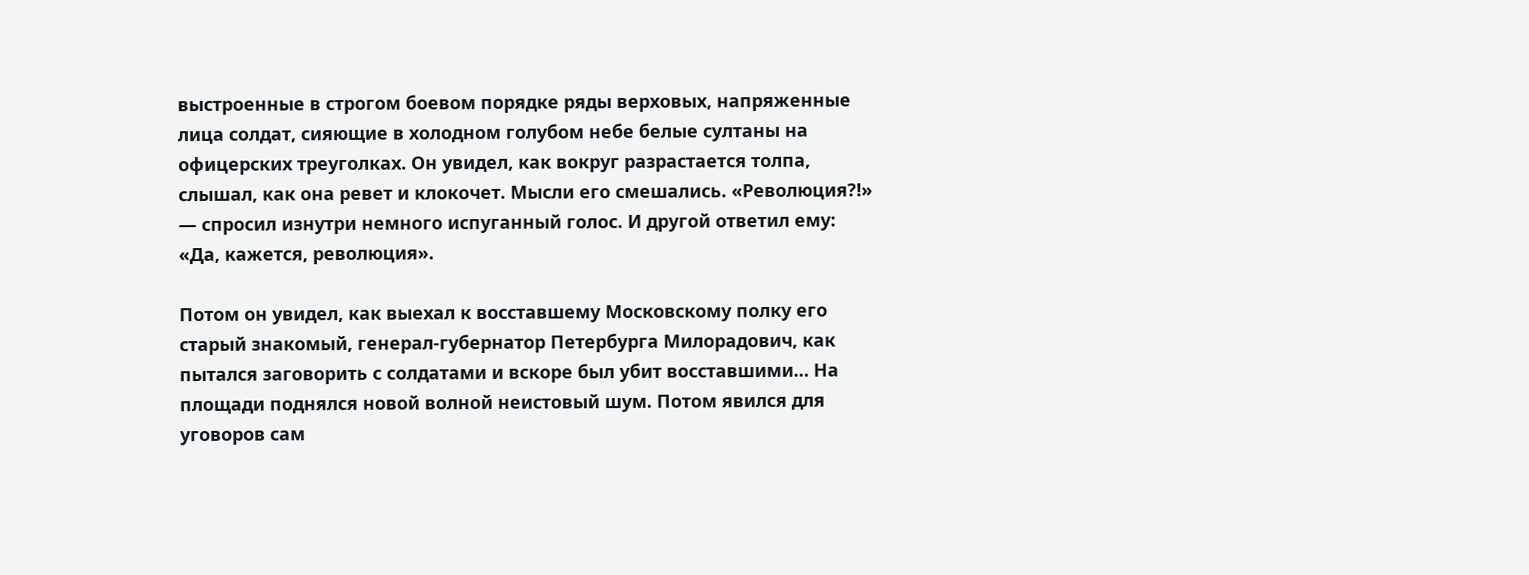выстроенные в строгом боевом порядке ряды верховых, напряженные лица солдат, сияющие в холодном голубом небе белые султаны на офицерских треуголках. Он увидел, как вокруг разрастается толпа, слышал, как она ревет и клокочет. Мысли его смешались. «Революция?!» — спросил изнутри немного испуганный голос. И другой ответил ему: «Да, кажется, революция».

Потом он увидел, как выехал к восставшему Московскому полку его старый знакомый, генерал-губернатор Петербурга Милорадович, как пытался заговорить с солдатами и вскоре был убит восставшими… На площади поднялся новой волной неистовый шум. Потом явился для уговоров сам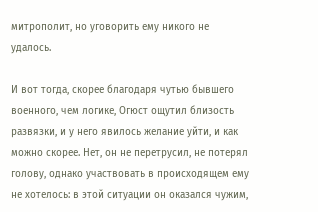митрополит, но уговорить ему никого не удалось.

И вот тогда, скорее благодаря чутью бывшего военного, чем логике, Огюст ощутил близость развязки, и у него явилось желание уйти, и как можно скорее. Нет, он не перетрусил, не потерял голову, однако участвовать в происходящем ему не хотелось: в этой ситуации он оказался чужим,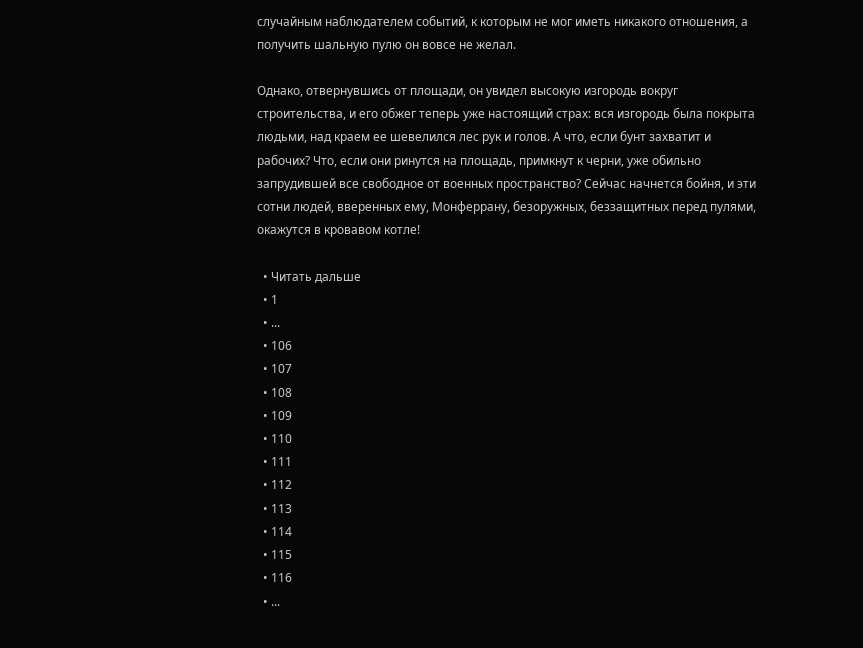случайным наблюдателем событий, к которым не мог иметь никакого отношения, а получить шальную пулю он вовсе не желал.

Однако, отвернувшись от площади, он увидел высокую изгородь вокруг строительства, и его обжег теперь уже настоящий страх: вся изгородь была покрыта людьми, над краем ее шевелился лес рук и голов. А что, если бунт захватит и рабочих? Что, если они ринутся на площадь, примкнут к черни, уже обильно запрудившей все свободное от военных пространство? Сейчас начнется бойня, и эти сотни людей, вверенных ему, Монферрану, безоружных, беззащитных перед пулями, окажутся в кровавом котле!

  • Читать дальше
  • 1
  • ...
  • 106
  • 107
  • 108
  • 109
  • 110
  • 111
  • 112
  • 113
  • 114
  • 115
  • 116
  • ...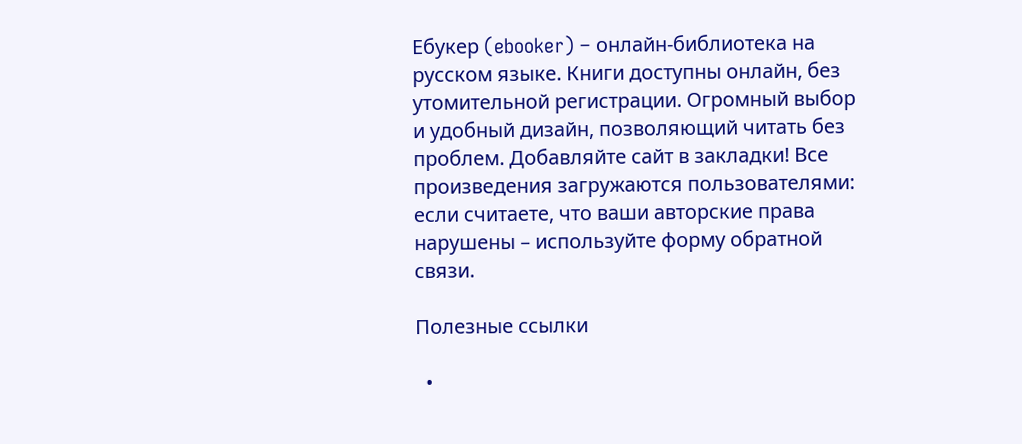Ебукер (ebooker) – онлайн-библиотека на русском языке. Книги доступны онлайн, без утомительной регистрации. Огромный выбор и удобный дизайн, позволяющий читать без проблем. Добавляйте сайт в закладки! Все произведения загружаются пользователями: если считаете, что ваши авторские права нарушены – используйте форму обратной связи.

Полезные ссылки

  •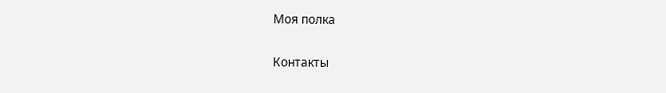Моя полка

Контакты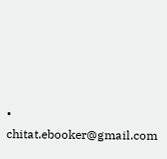• chitat.ebooker@gmail.com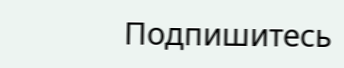Подпишитесь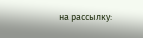на рассылку: